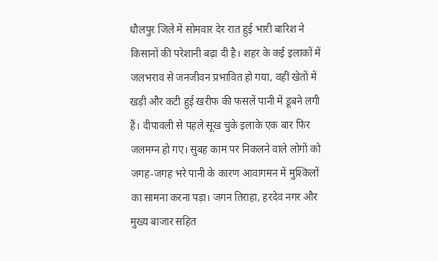धौलपुर जिले में सोमवार देर रात हुई भारी बारिश ने किसानों की परेशानी बढ़ा दी है। शहर के कई इलाकों में जलभराव से जनजीवन प्रभावित हो गया, वहीं खेतों में खड़ी और कटी हुई खरीफ की फसलें पानी में डूबने लगी हैं। दीपावली से पहले सूख चुके इलाके एक बार फिर जलमग्न हो गए। सुबह काम पर निकलने वाले लोगों को जगह-जगह भरे पानी के कारण आवागमन में मुश्किलों का सामना करना पड़ा। जगन तिराहा, हरदेव नगर और मुख्य बाजार सहित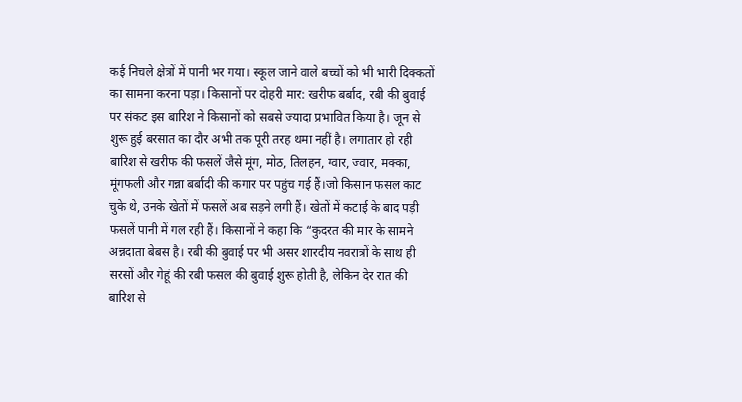कई निचले क्षेत्रों में पानी भर गया। स्कूल जाने वाले बच्चों को भी भारी दिक्कतों का सामना करना पड़ा। किसानों पर दोहरी मार: खरीफ बर्बाद, रबी की बुवाई पर संकट इस बारिश ने किसानों को सबसे ज्यादा प्रभावित किया है। जून से शुरू हुई बरसात का दौर अभी तक पूरी तरह थमा नहीं है। लगातार हो रही बारिश से खरीफ की फसलें जैसे मूंग, मोठ, तिलहन, ग्वार, ज्वार, मक्का, मूंगफली और गन्ना बर्बादी की कगार पर पहुंच गई हैं।जो किसान फसल काट चुके थे, उनके खेतों में फसलें अब सड़ने लगी हैं। खेतों में कटाई के बाद पड़ी फसलें पानी में गल रही हैं। किसानों ने कहा कि “कुदरत की मार के सामने अन्नदाता बेबस है। रबी की बुवाई पर भी असर शारदीय नवरात्रों के साथ ही सरसों और गेहूं की रबी फसल की बुवाई शुरू होती है, लेकिन देर रात की बारिश से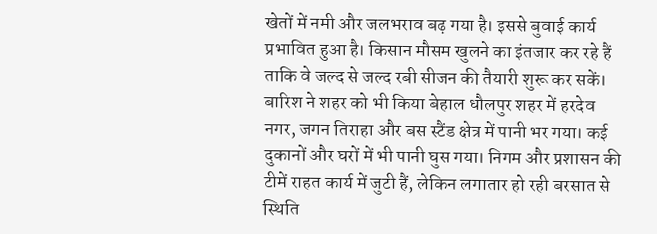खेतों में नमी और जलभराव बढ़ गया है। इससे बुवाई कार्य प्रभावित हुआ है। किसान मौसम खुलने का इंतजार कर रहे हैं ताकि वे जल्द से जल्द रबी सीजन की तैयारी शुरू कर सकें। बारिश ने शहर को भी किया बेहाल धौलपुर शहर में हरदेव नगर, जगन तिराहा और बस स्टैंड क्षेत्र में पानी भर गया। कई दुकानों और घरों में भी पानी घुस गया। निगम और प्रशासन की टीमें राहत कार्य में जुटी हैं, लेकिन लगातार हो रही बरसात से स्थिति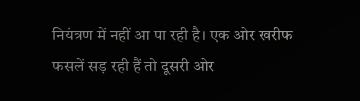नियंत्रण में नहीं आ पा रही है। एक ओर खरीफ फसलें सड़ रही हैं तो दूसरी ओर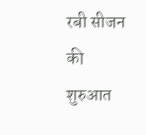रबी सीजन की शुरुआत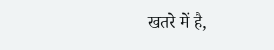खतरे में है,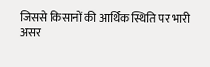जिससे किसानों की आर्थिक स्थिति पर भारी असर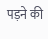पड़ने की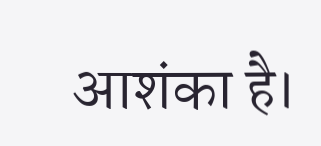आशंका है।